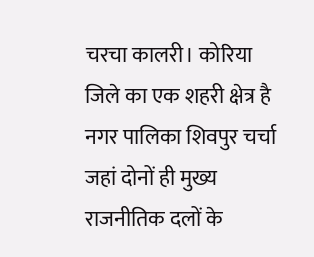चरचा कालरी। कोरिया जिले का एक शहरी क्षेत्र है नगर पालिका शिवपुर चर्चा जहां दोनों ही मुख्य राजनीतिक दलों के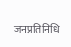जनप्रतिनिधि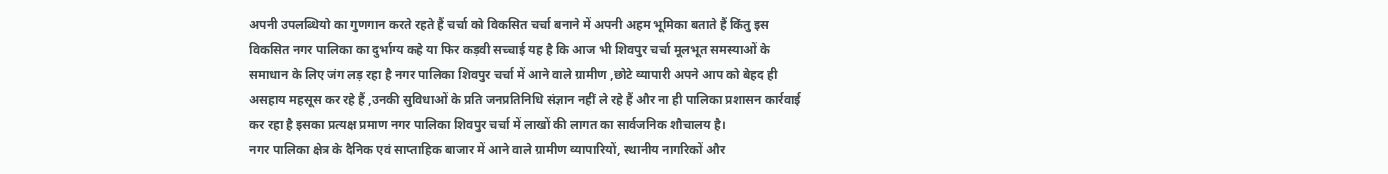अपनी उपलब्धियो का गुणगान करते रहते हैं चर्चा को विकसित चर्चा बनाने में अपनी अहम भूमिका बताते हैं किंतु इस विकसित नगर पालिका का दुर्भाग्य कहे या फिर कड़वी सच्चाई यह है कि आज भी शिवपुर चर्चा मूलभूत समस्याओं के समाधान के लिए जंग लड़ रहा है नगर पालिका शिवपुर चर्चा में आने वाले ग्रामीण ,छोटे व्यापारी अपने आप को बेहद ही असहाय महसूस कर रहे हैं ,उनकी सुविधाओं के प्रति जनप्रतिनिधि संज्ञान नहीं ले रहे हैं और ना ही पालिका प्रशासन कार्रवाई कर रहा है इसका प्रत्यक्ष प्रमाण नगर पालिका शिवपुर चर्चा में लाखों की लागत का सार्वजनिक शौचालय है।
नगर पालिका क्षेत्र के दैनिक एवं साप्ताहिक बाजार में आने वाले ग्रामीण व्यापारियों, स्थानीय नागरिकों और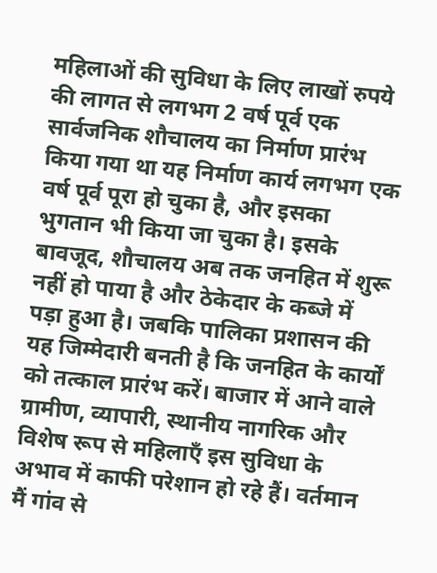महिलाओं की सुविधा के लिए लाखों रुपये की लागत से लगभग 2 वर्ष पूर्व एक सार्वजनिक शौचालय का निर्माण प्रारंभ किया गया था यह निर्माण कार्य लगभग एक वर्ष पूर्व पूरा हो चुका है, और इसका भुगतान भी किया जा चुका है। इसके बावजूद, शौचालय अब तक जनहित में शुरू नहीं हो पाया है और ठेकेदार के कब्जे में पड़ा हुआ है। जबकि पालिका प्रशासन की यह जिम्मेदारी बनती है कि जनहित के कार्यों को तत्काल प्रारंभ करें। बाजार में आने वाले ग्रामीण, व्यापारी, स्थानीय नागरिक और विशेष रूप से महिलाएँ इस सुविधा के अभाव में काफी परेशान हो रहे हैं। वर्तमान मैं गांव से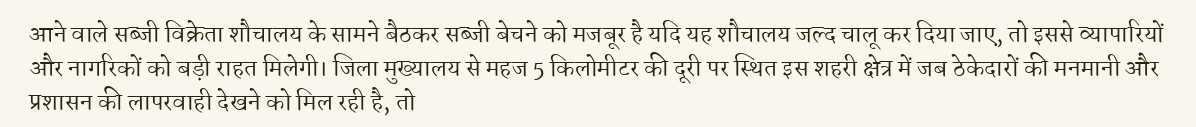आने वाले सब्जी विक्रेता शौचालय के सामने बैठकर सब्जी बेचने को मजबूर है यदि यह शौचालय जल्द चालू कर दिया जाए, तो इससे व्यापारियों और नागरिकों को बड़ी राहत मिलेगी। जिला मुख्यालय से महज 5 किलोमीटर की दूरी पर स्थित इस शहरी क्षेत्र में जब ठेकेदारों की मनमानी और प्रशासन की लापरवाही देखने को मिल रही है, तो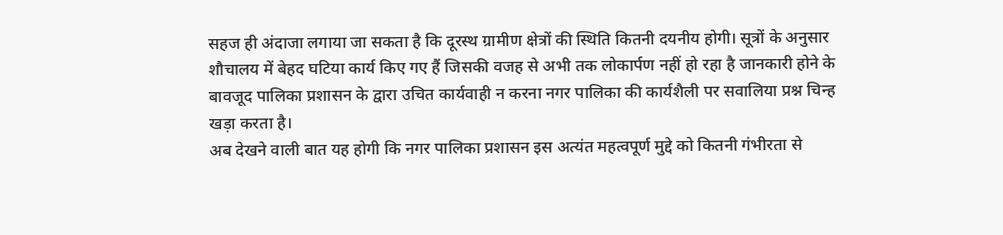सहज ही अंदाजा लगाया जा सकता है कि दूरस्थ ग्रामीण क्षेत्रों की स्थिति कितनी दयनीय होगी। सूत्रों के अनुसार शौचालय में बेहद घटिया कार्य किए गए हैं जिसकी वजह से अभी तक लोकार्पण नहीं हो रहा है जानकारी होने के बावजूद पालिका प्रशासन के द्वारा उचित कार्यवाही न करना नगर पालिका की कार्यशैली पर सवालिया प्रश्न चिन्ह खड़ा करता है।
अब देखने वाली बात यह होगी कि नगर पालिका प्रशासन इस अत्यंत महत्वपूर्ण मुद्दे को कितनी गंभीरता से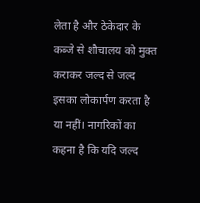लेता है और ठेकेदार के कब्जे से शौचालय को मुक्त कराकर जल्द से जल्द इसका लोकार्पण करता है या नहीं। नागरिकों का कहना है कि यदि जल्द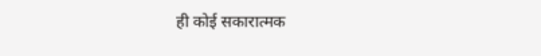ही कोई सकारात्मक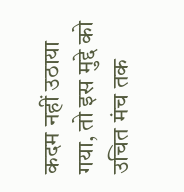कदम नहीं उठाया गया, तो इस मुद्दे को उचित मंच तक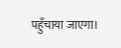पहुँचाया जाएगा।